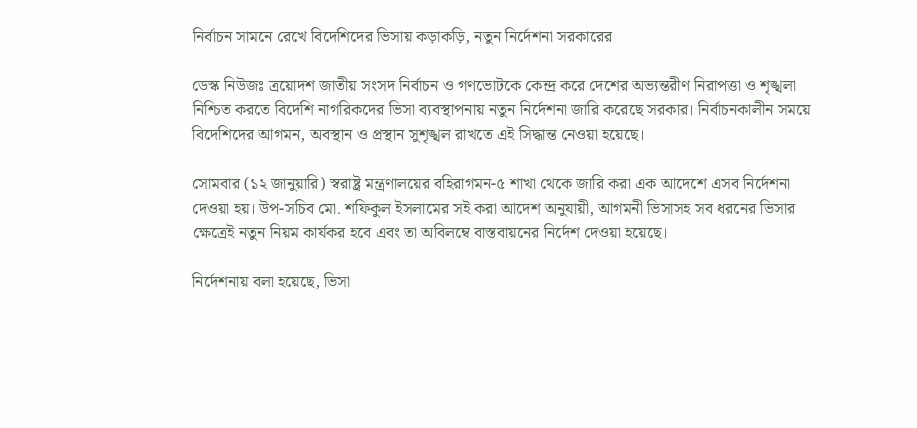নির্বাচন সামনে রেখে বিদেশিদের ভিসায় কড়াকড়ি, নতুন নির্দেশনা সরকারের

ডেস্ক নিউজঃ ত্রয়োদশ জাতীয় সংসদ নির্বাচন ও গণভোটকে কেন্দ্র করে দেশের অভ্যন্তরীণ নিরাপত্তা ও শৃঙ্খলা নিশ্চিত করতে বিদেশি নাগরিকদের ভিসা ব্যবস্থাপনায় নতুন নির্দেশনা জারি করেছে সরকার। নির্বাচনকালীন সময়ে বিদেশিদের আগমন, অবস্থান ও প্রস্থান সুশৃঙ্খল রাখতে এই সিদ্ধান্ত নেওয়া হয়েছে।

সোমবার (১২ জানুয়ারি) স্বরাষ্ট্র মন্ত্রণালয়ের বহিরাগমন-৫ শাখা থেকে জারি করা এক আদেশে এসব নির্দেশনা দেওয়া হয়। উপ-সচিব মো. শফিকুল ইসলামের সই করা আদেশ অনুযায়ী, আগমনী ভিসাসহ সব ধরনের ভিসার ক্ষেত্রেই নতুন নিয়ম কার্যকর হবে এবং তা অবিলম্বে বাস্তবায়নের নির্দেশ দেওয়া হয়েছে।

নির্দেশনায় বলা হয়েছে, ভিসা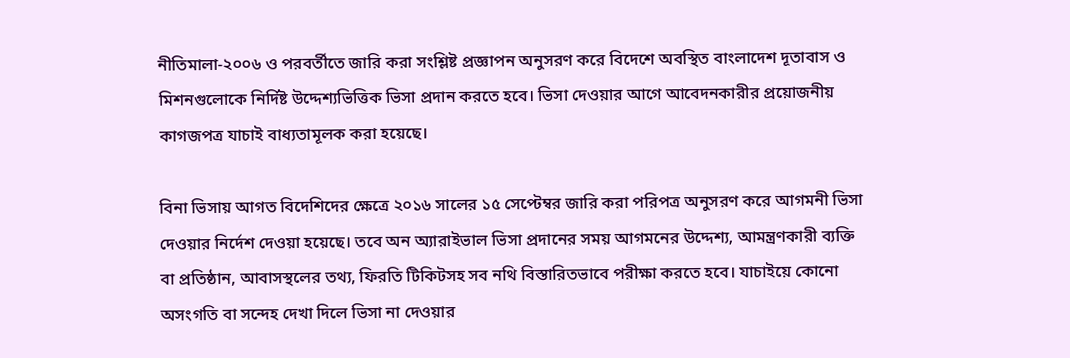নীতিমালা-২০০৬ ও পরবর্তীতে জারি করা সংশ্লিষ্ট প্রজ্ঞাপন অনুসরণ করে বিদেশে অবস্থিত বাংলাদেশ দূতাবাস ও মিশনগুলোকে নির্দিষ্ট উদ্দেশ্যভিত্তিক ভিসা প্রদান করতে হবে। ভিসা দেওয়ার আগে আবেদনকারীর প্রয়োজনীয় কাগজপত্র যাচাই বাধ্যতামূলক করা হয়েছে।

বিনা ভিসায় আগত বিদেশিদের ক্ষেত্রে ২০১৬ সালের ১৫ সেপ্টেম্বর জারি করা পরিপত্র অনুসরণ করে আগমনী ভিসা দেওয়ার নির্দেশ দেওয়া হয়েছে। তবে অন অ্যারাইভাল ভিসা প্রদানের সময় আগমনের উদ্দেশ্য, আমন্ত্রণকারী ব্যক্তি বা প্রতিষ্ঠান, আবাসস্থলের তথ্য, ফিরতি টিকিটসহ সব নথি বিস্তারিতভাবে পরীক্ষা করতে হবে। যাচাইয়ে কোনো অসংগতি বা সন্দেহ দেখা দিলে ভিসা না দেওয়ার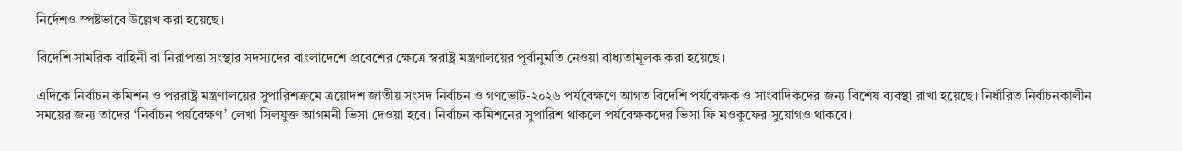নির্দেশও স্পষ্টভাবে উল্লেখ করা হয়েছে।

বিদেশি সামরিক বাহিনী বা নিরাপত্তা সংস্থার সদস্যদের বাংলাদেশে প্রবেশের ক্ষেত্রে স্বরাষ্ট্র মন্ত্রণালয়ের পূর্বানুমতি নেওয়া বাধ্যতামূলক করা হয়েছে।

এদিকে নির্বাচন কমিশন ও পররাষ্ট্র মন্ত্রণালয়ের সুপারিশক্রমে ত্রয়োদশ জাতীয় সংসদ নির্বাচন ও গণভোট-২০২৬ পর্যবেক্ষণে আগত বিদেশি পর্যবেক্ষক ও সাংবাদিকদের জন্য বিশেষ ব্যবস্থা রাখা হয়েছে। নির্ধারিত নির্বাচনকালীন সময়ের জন্য তাদের ‘নির্বাচন পর্যবেক্ষণ’ লেখা সিলযুক্ত আগমনী ভিসা দেওয়া হবে। নির্বাচন কমিশনের সুপারিশ থাকলে পর্যবেক্ষকদের ভিসা ফি মওকুফের সুযোগও থাকবে।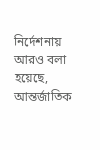নির্দেশনায় আরও বলা হয়েছে, আন্তর্জাতিক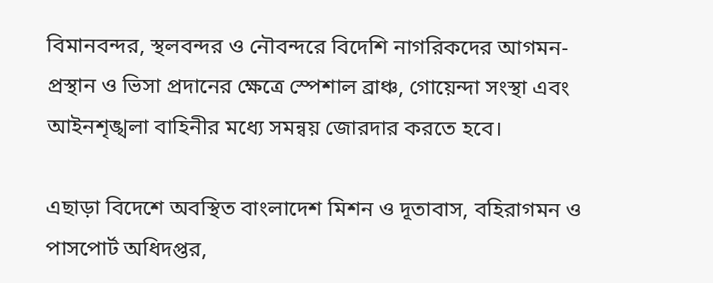বিমানবন্দর, স্থলবন্দর ও নৌবন্দরে বিদেশি নাগরিকদের আগমন-প্রস্থান ও ভিসা প্রদানের ক্ষেত্রে স্পেশাল ব্রাঞ্চ, গোয়েন্দা সংস্থা এবং আইনশৃঙ্খলা বাহিনীর মধ্যে সমন্বয় জোরদার করতে হবে।

এছাড়া বিদেশে অবস্থিত বাংলাদেশ মিশন ও দূতাবাস, বহিরাগমন ও পাসপোর্ট অধিদপ্তর,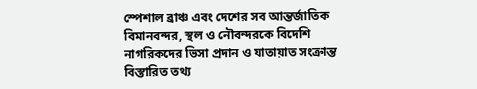স্পেশাল ব্রাঞ্চ এবং দেশের সব আন্তর্জাতিক বিমানবন্দর, স্থল ও নৌবন্দরকে বিদেশি নাগরিকদের ভিসা প্রদান ও যাতায়াত সংক্রান্ত বিস্তারিত তথ্য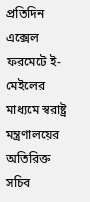প্রতিদিন এক্সেল ফরমেটে ই-মেইলের মাধ্যমে স্বরাষ্ট্র মন্ত্রণালয়ের অতিরিক্ত সচিব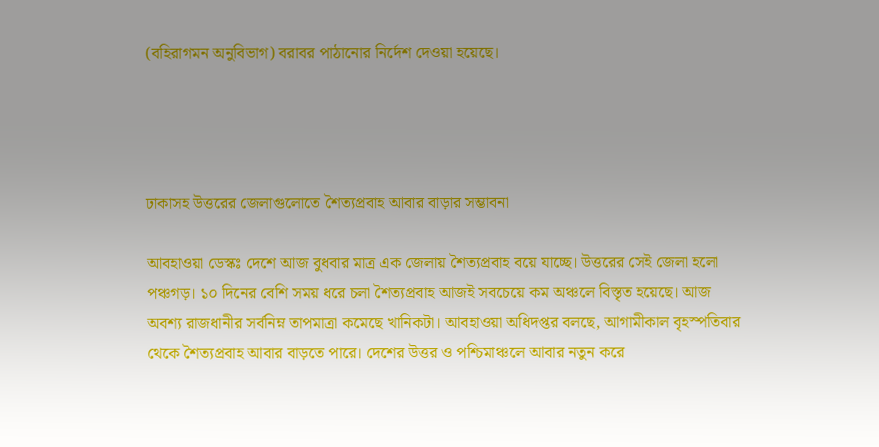(বহিরাগমন অনুবিভাগ) বরাবর পাঠানোর নির্দেশ দেওয়া হয়েছে।




ঢাকাসহ উত্তরের জেলাগুলোতে শৈত্যপ্রবাহ আবার বাড়ার সম্ভাবনা

আবহাওয়া ডেস্কঃ দেশে আজ বুধবার মাত্র এক জেলায় শৈত্যপ্রবাহ বয়ে যাচ্ছে। উত্তরের সেই জেলা হলো পঞ্চগড়। ১০ দিনের বেশি সময় ধরে চলা শৈত্যপ্রবাহ আজই সবচেয়ে কম অঞ্চলে বিস্তৃত হয়েছে। আজ অবশ্য রাজধানীর সর্বনিম্ন তাপমাত্রা কমেছে খানিকটা। আবহাওয়া অধিদপ্তর বলছে, আগামীকাল বৃহস্পতিবার থেকে শৈত্যপ্রবাহ আবার বাড়তে পারে। দেশের উত্তর ও পশ্চিমাঞ্চলে আবার নতুন করে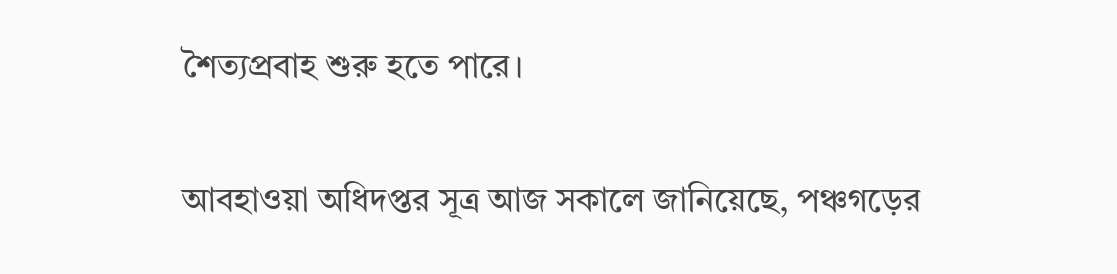শৈত্যপ্রবাহ শুরু হতে পারে।

আবহাওয়া অধিদপ্তর সূত্র আজ সকালে জানিয়েছে, পঞ্চগড়ের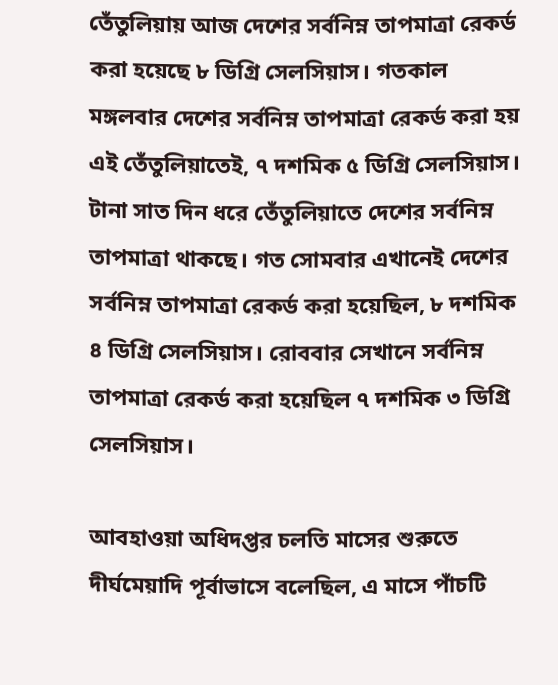তেঁতুলিয়ায় আজ দেশের সর্বনিম্ন তাপমাত্রা রেকর্ড করা হয়েছে ৮ ডিগ্রি সেলসিয়াস। গতকাল মঙ্গলবার দেশের সর্বনিম্ন তাপমাত্রা রেকর্ড করা হয় এই তেঁতুলিয়াতেই, ৭ দশমিক ৫ ডিগ্রি সেলসিয়াস। টানা সাত দিন ধরে তেঁতুলিয়াতে দেশের সর্বনিম্ন তাপমাত্রা থাকছে। গত সোমবার এখানেই দেশের সর্বনিম্ন তাপমাত্রা রেকর্ড করা হয়েছিল, ৮ দশমিক ৪ ডিগ্রি সেলসিয়াস। রোববার সেখানে সর্বনিম্ন তাপমাত্রা রেকর্ড করা হয়েছিল ৭ দশমিক ৩ ডিগ্রি সেলসিয়াস।

আবহাওয়া অধিদপ্তর চলতি মাসের শুরুতে দীর্ঘমেয়াদি পূর্বাভাসে বলেছিল, এ মাসে পাঁচটি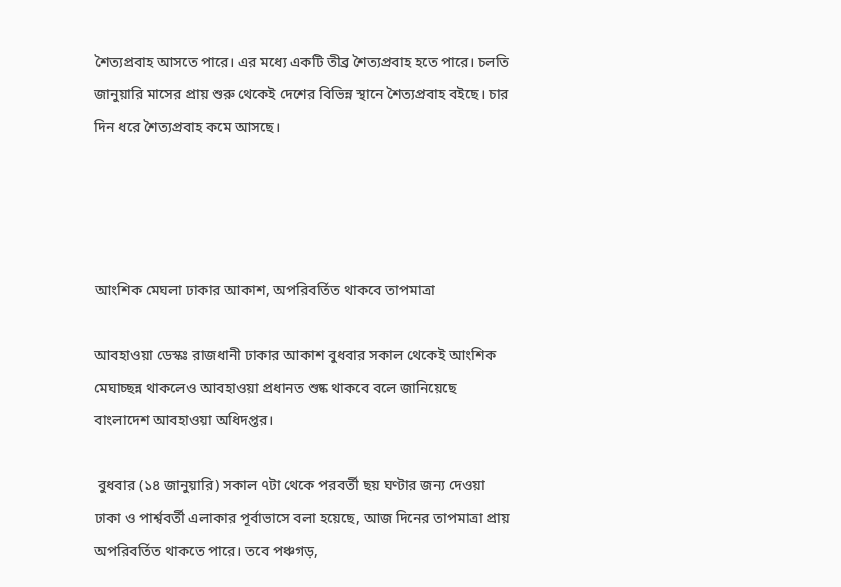শৈত্যপ্রবাহ আসতে পারে। এর মধ্যে একটি তীব্র শৈত্যপ্রবাহ হতে পারে। চলতি জানুয়ারি মাসের প্রায় শুরু থেকেই দেশের বিভিন্ন স্থানে শৈত্যপ্রবাহ বইছে। চার দিন ধরে শৈত্যপ্রবাহ কমে আসছে।




আংশিক মেঘলা ঢাকার আকাশ, অপরিবর্তিত থাকবে তাপমাত্রা

আবহাওয়া ডেস্কঃ রাজধানী ঢাকার আকাশ বুধবার সকাল থেকেই আংশিক মেঘাচ্ছন্ন থাকলেও আবহাওয়া প্রধানত শুষ্ক থাকবে বলে জানিয়েছে বাংলাদেশ আবহাওয়া অধিদপ্তর।

 বুধবার (১৪ জানুয়ারি) সকাল ৭টা থেকে পরবর্তী ছয় ঘণ্টার জন্য দেওয়া ঢাকা ও পার্শ্ববর্তী এলাকার পূর্বাভাসে বলা হয়েছে, আজ দিনের তাপমাত্রা প্রায় অপরিবর্তিত থাকতে পারে। তবে পঞ্চগড়,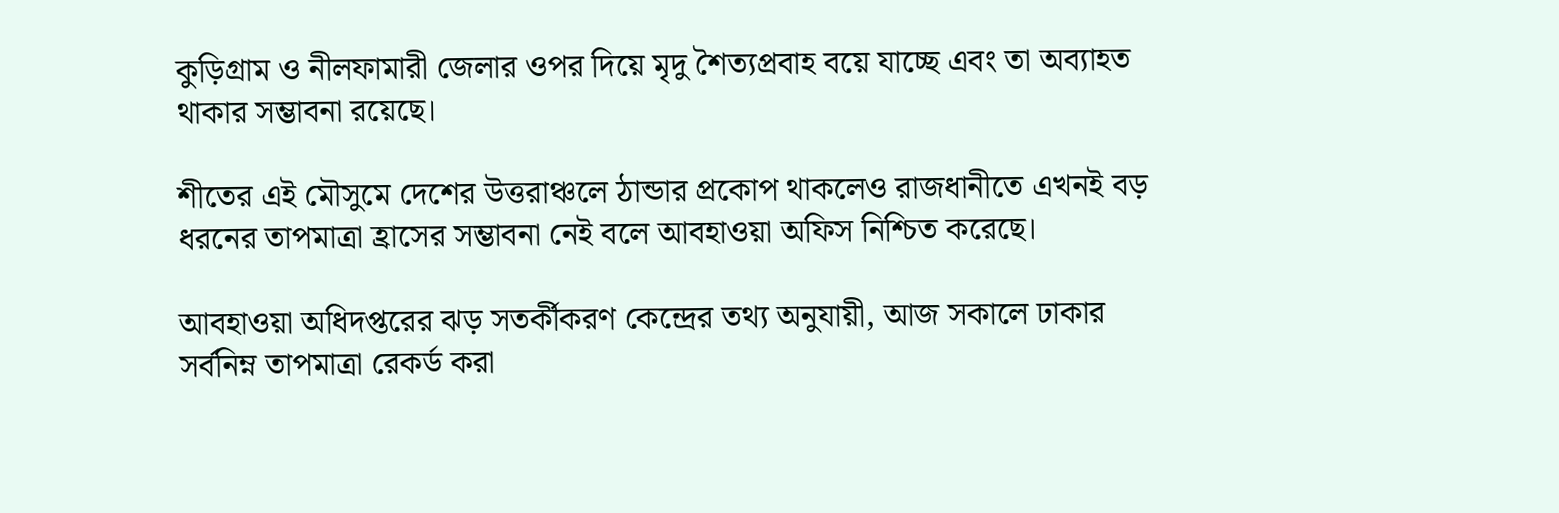কুড়িগ্রাম ও নীলফামারী জেলার ওপর দিয়ে মৃদু শৈত্যপ্রবাহ বয়ে যাচ্ছে এবং তা অব্যাহত থাকার সম্ভাবনা রয়েছে।

শীতের এই মৌসুমে দেশের উত্তরাঞ্চলে ঠান্ডার প্রকোপ থাকলেও রাজধানীতে এখনই বড় ধরনের তাপমাত্রা হ্রাসের সম্ভাবনা নেই বলে আবহাওয়া অফিস নিশ্চিত করেছে।

আবহাওয়া অধিদপ্তরের ঝড় সতর্কীকরণ কেন্দ্রের তথ্য অনুযায়ী, আজ সকালে ঢাকার সর্বনিম্ন তাপমাত্রা রেকর্ড করা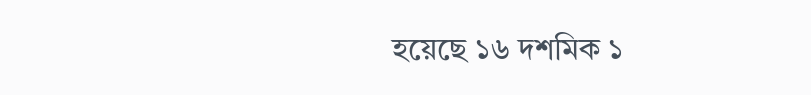হয়েছে ১৬ দশমিক ১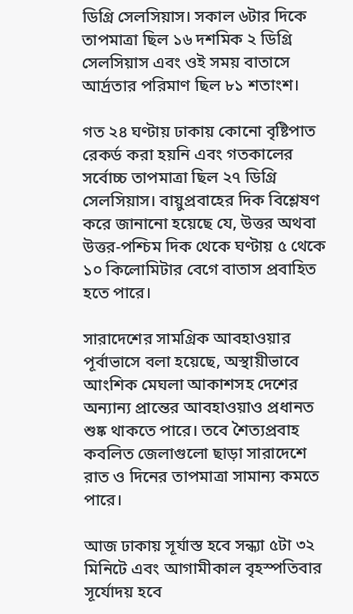ডিগ্রি সেলসিয়াস। সকাল ৬টার দিকে তাপমাত্রা ছিল ১৬ দশমিক ২ ডিগ্রি সেলসিয়াস এবং ওই সময় বাতাসে আর্দ্রতার পরিমাণ ছিল ৮১ শতাংশ।

গত ২৪ ঘণ্টায় ঢাকায় কোনো বৃষ্টিপাত রেকর্ড করা হয়নি এবং গতকালের সর্বোচ্চ তাপমাত্রা ছিল ২৭ ডিগ্রি সেলসিয়াস। বায়ুপ্রবাহের দিক বিশ্লেষণ করে জানানো হয়েছে যে, উত্তর অথবা উত্তর-পশ্চিম দিক থেকে ঘণ্টায় ৫ থেকে ১০ কিলোমিটার বেগে বাতাস প্রবাহিত হতে পারে।

সারাদেশের সামগ্রিক আবহাওয়ার পূর্বাভাসে বলা হয়েছে, অস্থায়ীভাবে আংশিক মেঘলা আকাশসহ দেশের অন্যান্য প্রান্তের আবহাওয়াও প্রধানত শুষ্ক থাকতে পারে। তবে শৈত্যপ্রবাহ কবলিত জেলাগুলো ছাড়া সারাদেশে রাত ও দিনের তাপমাত্রা সামান্য কমতে পারে।

আজ ঢাকায় সূর্যাস্ত হবে সন্ধ্যা ৫টা ৩২ মিনিটে এবং আগামীকাল বৃহস্পতিবার সূর্যোদয় হবে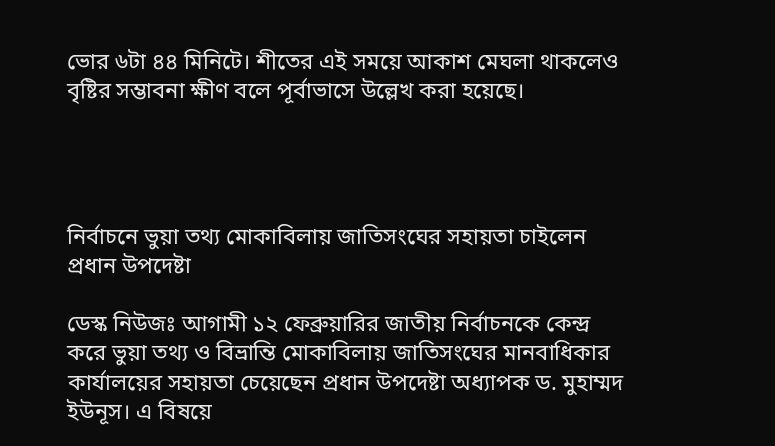ভোর ৬টা ৪৪ মিনিটে। শীতের এই সময়ে আকাশ মেঘলা থাকলেও বৃষ্টির সম্ভাবনা ক্ষীণ বলে পূর্বাভাসে উল্লেখ করা হয়েছে।




নির্বাচনে ভুয়া তথ্য মোকাবিলায় জাতিসংঘের সহায়তা চাইলেন প্রধান উপদেষ্টা

ডেস্ক নিউজঃ আগামী ১২ ফেব্রুয়ারির জাতীয় নির্বাচনকে কেন্দ্র করে ভুয়া তথ্য ও বিভ্রান্তি মোকাবিলায় জাতিসংঘের মানবাধিকার কার্যালয়ের সহায়তা চেয়েছেন প্রধান উপদেষ্টা অধ্যাপক ড. মুহাম্মদ ইউনূস। এ বিষয়ে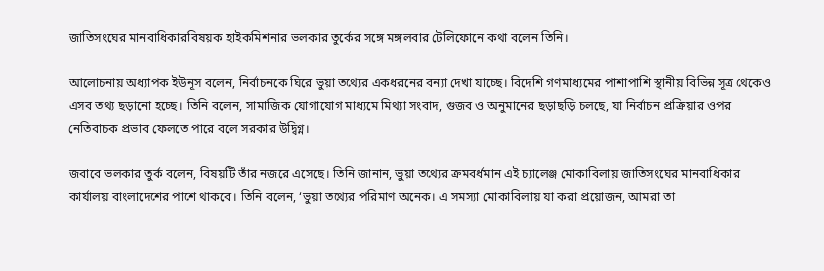জাতিসংঘের মানবাধিকারবিষয়ক হাইকমিশনার ভলকার তুর্কের সঙ্গে মঙ্গলবার টেলিফোনে কথা বলেন তিনি।

আলোচনায় অধ্যাপক ইউনূস বলেন, নির্বাচনকে ঘিরে ভুয়া তথ্যের একধরনের বন্যা দেখা যাচ্ছে। বিদেশি গণমাধ্যমের পাশাপাশি স্থানীয় বিভিন্ন সূত্র থেকেও এসব তথ্য ছড়ানো হচ্ছে। তিনি বলেন, সামাজিক যোগাযোগ মাধ্যমে মিথ্যা সংবাদ, গুজব ও অনুমানের ছড়াছড়ি চলছে, যা নির্বাচন প্রক্রিয়ার ওপর নেতিবাচক প্রভাব ফেলতে পারে বলে সরকার উদ্বিগ্ন।

জবাবে ভলকার তুর্ক বলেন, বিষয়টি তাঁর নজরে এসেছে। তিনি জানান, ভুয়া তথ্যের ক্রমবর্ধমান এই চ্যালেঞ্জ মোকাবিলায় জাতিসংঘের মানবাধিকার কার্যালয় বাংলাদেশের পাশে থাকবে। তিনি বলেন, ‘ভুয়া তথ্যের পরিমাণ অনেক। এ সমস্যা মোকাবিলায় যা করা প্রয়োজন, আমরা তা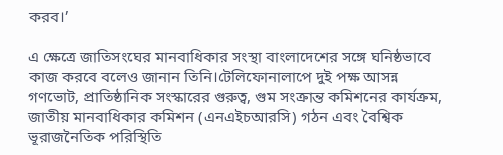করব।’

এ ক্ষেত্রে জাতিসংঘের মানবাধিকার সংস্থা বাংলাদেশের সঙ্গে ঘনিষ্ঠভাবে কাজ করবে বলেও জানান তিনি।টেলিফোনালাপে দুই পক্ষ আসন্ন গণভোট, প্রাতিষ্ঠানিক সংস্কারের গুরুত্ব, গুম সংক্রান্ত কমিশনের কার্যক্রম, জাতীয় মানবাধিকার কমিশন (এনএইচআরসি) গঠন এবং বৈশ্বিক ভূরাজনৈতিক পরিস্থিতি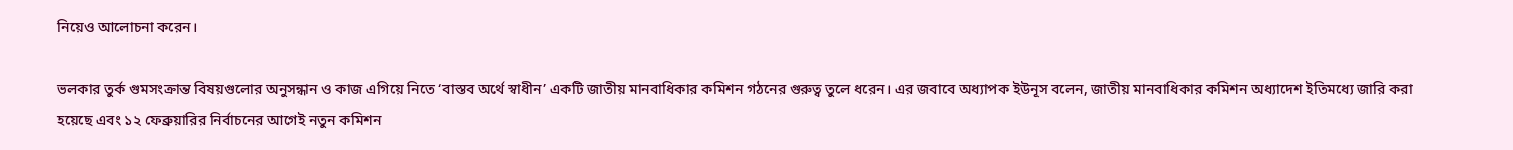নিয়েও আলোচনা করেন।

ভলকার তুর্ক গুমসংক্রান্ত বিষয়গুলোর অনুসন্ধান ও কাজ এগিয়ে নিতে ‘বাস্তব অর্থে স্বাধীন’ একটি জাতীয় মানবাধিকার কমিশন গঠনের গুরুত্ব তুলে ধরেন। এর জবাবে অধ্যাপক ইউনূস বলেন, জাতীয় মানবাধিকার কমিশন অধ্যাদেশ ইতিমধ্যে জারি করা হয়েছে এবং ১২ ফেব্রুয়ারির নির্বাচনের আগেই নতুন কমিশন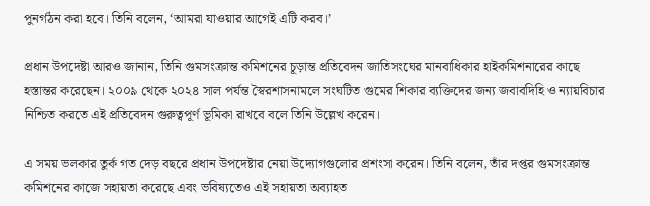পুনর্গঠন করা হবে। তিনি বলেন, ‘আমরা যাওয়ার আগেই এটি করব।’

প্রধান উপদেষ্টা আরও জানান, তিনি গুমসংক্রান্ত কমিশনের চূড়ান্ত প্রতিবেদন জাতিসংঘের মানবাধিকার হাইকমিশনারের কাছে হস্তান্তর করেছেন। ২০০৯ থেকে ২০২৪ সাল পর্যন্ত স্বৈরশাসনামলে সংঘটিত গুমের শিকার ব্যক্তিদের জন্য জবাবদিহি ও ন্যায়বিচার নিশ্চিত করতে এই প্রতিবেদন গুরুত্বপূর্ণ ভূমিকা রাখবে বলে তিনি উল্লেখ করেন।

এ সময় ভলকার তুর্ক গত দেড় বছরে প্রধান উপদেষ্টার নেয়া উদ্যোগগুলোর প্রশংসা করেন। তিনি বলেন, তাঁর দপ্তর গুমসংক্রান্ত কমিশনের কাজে সহায়তা করেছে এবং ভবিষ্যতেও এই সহায়তা অব্যাহত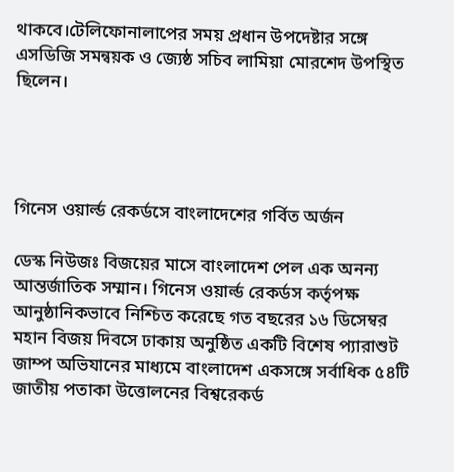থাকবে।টেলিফোনালাপের সময় প্রধান উপদেষ্টার সঙ্গে এসডিজি সমন্বয়ক ও জ্যেষ্ঠ সচিব লামিয়া মোরশেদ উপস্থিত ছিলেন।




গিনেস ওয়ার্ল্ড রেকর্ডসে বাংলাদেশের গর্বিত অর্জন

ডেস্ক নিউজঃ বিজয়ের মাসে বাংলাদেশ পেল এক অনন্য আন্তর্জাতিক সম্মান। গিনেস ওয়ার্ল্ড রেকর্ডস কর্তৃপক্ষ আনুষ্ঠানিকভাবে নিশ্চিত করেছে গত বছরের ১৬ ডিসেম্বর মহান বিজয় দিবসে ঢাকায় অনুষ্ঠিত একটি বিশেষ প্যারাশুট জাম্প অভিযানের মাধ্যমে বাংলাদেশ একসঙ্গে সর্বাধিক ৫৪টি জাতীয় পতাকা উত্তোলনের বিশ্বরেকর্ড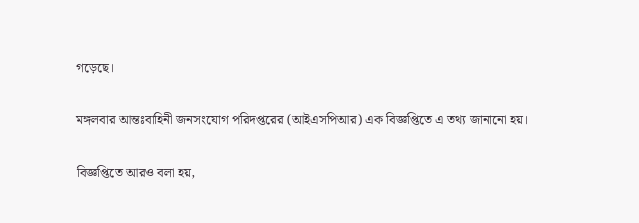গড়েছে।

মঙ্গলবার আন্তঃবাহিনী জনসংযোগ পরিদপ্তরের (আইএসপিআর) এক বিজ্ঞপ্তিতে এ তথ্য জানানো হয়।

বিজ্ঞপ্তিতে আরও বলা হয়,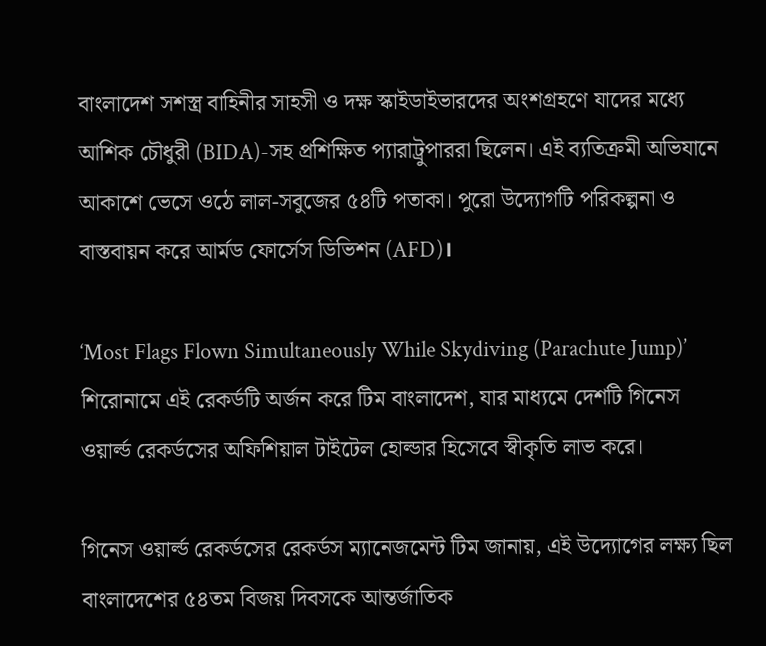বাংলাদেশ সশস্ত্র বাহিনীর সাহসী ও দক্ষ স্কাইডাইভারদের অংশগ্রহণে যাদের মধ্যে আশিক চৌধুরী (BIDA)-সহ প্রশিক্ষিত প্যারাট্রুপাররা ছিলেন। এই ব্যতিক্রমী অভিযানে আকাশে ভেসে ওঠে লাল-সবুজের ৫৪টি পতাকা। পুরো উদ্যোগটি পরিকল্পনা ও বাস্তবায়ন করে আর্মড ফোর্সেস ডিভিশন (AFD)।

‘Most Flags Flown Simultaneously While Skydiving (Parachute Jump)’ শিরোনামে এই রেকর্ডটি অর্জন করে টিম বাংলাদেশ, যার মাধ্যমে দেশটি গিনেস ওয়ার্ল্ড রেকর্ডসের অফিশিয়াল টাইটেল হোল্ডার হিসেবে স্বীকৃতি লাভ করে।

গিনেস ওয়ার্ল্ড রেকর্ডসের রেকর্ডস ম্যানেজমেন্ট টিম জানায়, এই উদ্যোগের লক্ষ্য ছিল বাংলাদেশের ৫৪তম বিজয় দিবসকে আন্তর্জাতিক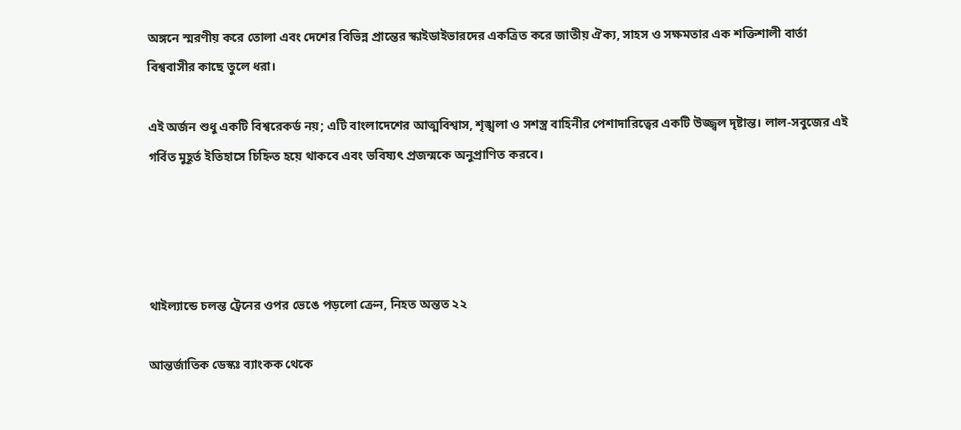অঙ্গনে স্মরণীয় করে তোলা এবং দেশের বিভিন্ন প্রান্তের স্কাইডাইভারদের একত্রিত করে জাতীয় ঐক্য, সাহস ও সক্ষমতার এক শক্তিশালী বার্তা বিশ্ববাসীর কাছে তুলে ধরা।

এই অর্জন শুধু একটি বিশ্বরেকর্ড নয়; এটি বাংলাদেশের আত্মবিশ্বাস, শৃঙ্খলা ও সশস্ত্র বাহিনীর পেশাদারিত্বের একটি উজ্জ্বল দৃষ্টান্ত। লাল-সবুজের এই গর্বিত মুহূর্ত ইতিহাসে চিহ্নিত হয়ে থাকবে এবং ভবিষ্যৎ প্রজন্মকে অনুপ্রাণিত করবে।




থাইল্যান্ডে চলন্ত ট্রেনের ওপর ভেঙে পড়লো ক্রেন, নিহত অন্তত ২২

আন্তর্জাতিক ডেস্কঃ ব্যাংকক থেকে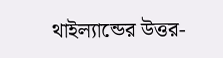থাইল্যান্ডের উত্তর-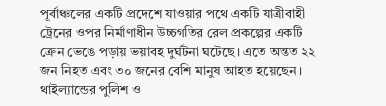পূর্বাঞ্চলের একটি প্রদেশে যাওয়ার পথে একটি যাত্রীবাহী ট্রেনের ওপর নির্মাণাধীন উচ্চগতির রেল প্রকল্পের একটি ক্রেন ভেঙে পড়ায় ভয়াবহ দুর্ঘটনা ঘটেছে। এতে অন্তত ২২ জন নিহত এবং ৩০ জনের বেশি মানুষ আহত হয়েছেন। থাইল্যান্ডের পুলিশ ও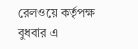রেলওয়ে কর্তৃপক্ষ বুধবার এ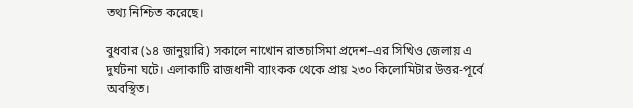তথ্য নিশ্চিত করেছে।

বুধবার (১৪ জানুয়ারি) সকালে নাখোন রাতচাসিমা প্রদেশ–এর সিখিও জেলায় এ দুর্ঘটনা ঘটে। এলাকাটি রাজধানী ব্যাংকক থেকে প্রায় ২৩০ কিলোমিটার উত্তর-পূর্বে অবস্থিত।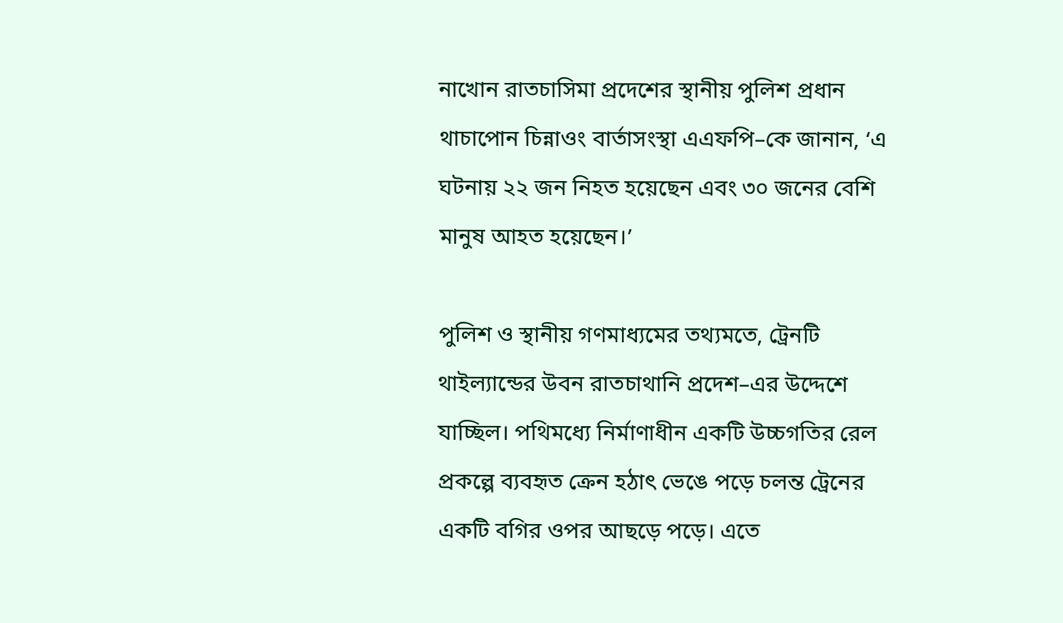নাখোন রাতচাসিমা প্রদেশের স্থানীয় পুলিশ প্রধান থাচাপোন চিন্নাওং বার্তাসংস্থা এএফপি–কে জানান, ‘এ ঘটনায় ২২ জন নিহত হয়েছেন এবং ৩০ জনের বেশি মানুষ আহত হয়েছেন।’

পুলিশ ও স্থানীয় গণমাধ্যমের তথ্যমতে, ট্রেনটি থাইল্যান্ডের উবন রাতচাথানি প্রদেশ–এর উদ্দেশে যাচ্ছিল। পথিমধ্যে নির্মাণাধীন একটি উচ্চগতির রেল প্রকল্পে ব্যবহৃত ক্রেন হঠাৎ ভেঙে পড়ে চলন্ত ট্রেনের একটি বগির ওপর আছড়ে পড়ে। এতে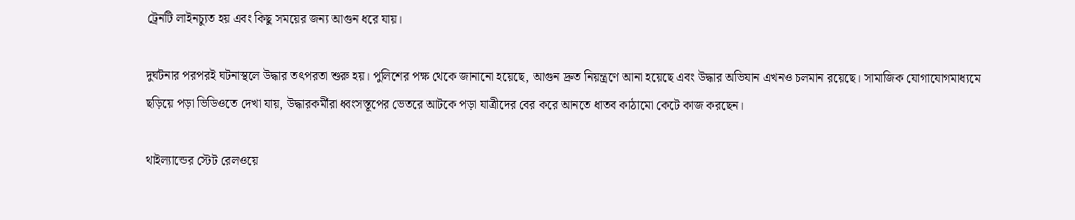ট্রেনটি লাইনচ্যুত হয় এবং কিছু সময়ের জন্য আগুন ধরে যায়।

দুর্ঘটনার পরপরই ঘটনাস্থলে উদ্ধার তৎপরতা শুরু হয়। পুলিশের পক্ষ থেকে জানানো হয়েছে, আগুন দ্রুত নিয়ন্ত্রণে আনা হয়েছে এবং উদ্ধার অভিযান এখনও চলমান রয়েছে। সামাজিক যোগাযোগমাধ্যমে ছড়িয়ে পড়া ভিডিওতে দেখা যায়, উদ্ধারকর্মীরা ধ্বংসস্তূপের ভেতরে আটকে পড়া যাত্রীদের বের করে আনতে ধাতব কাঠামো কেটে কাজ করছেন।

থাইল্যান্ডের স্টেট রেলওয়ে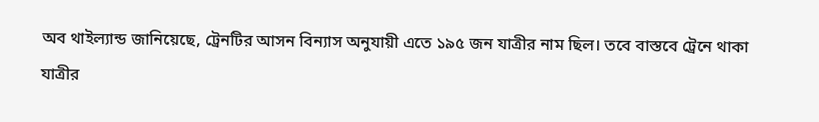অব থাইল্যান্ড জানিয়েছে, ট্রেনটির আসন বিন্যাস অনুযায়ী এতে ১৯৫ জন যাত্রীর নাম ছিল। তবে বাস্তবে ট্রেনে থাকা যাত্রীর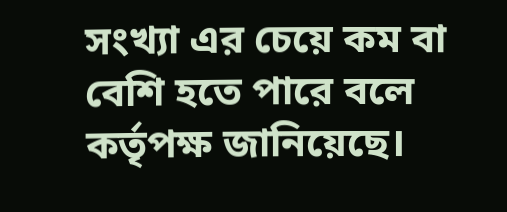সংখ্যা এর চেয়ে কম বা বেশি হতে পারে বলে কর্তৃপক্ষ জানিয়েছে।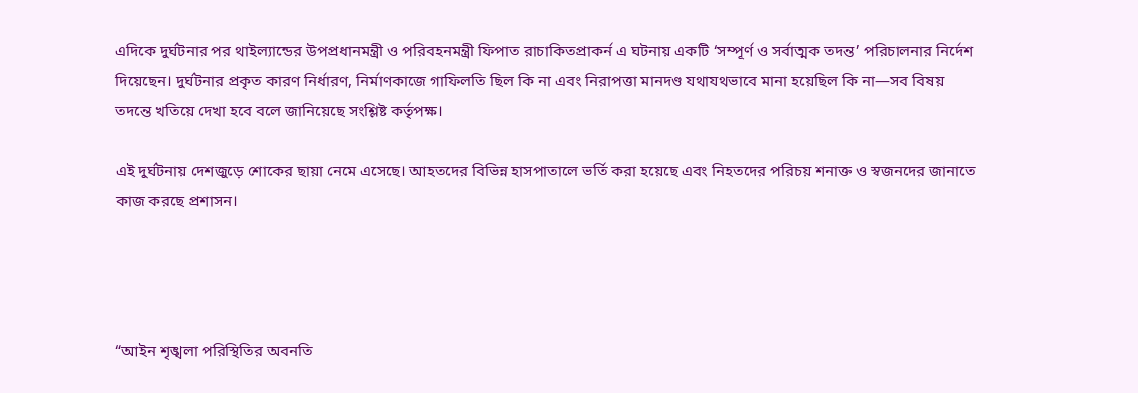এদিকে দুর্ঘটনার পর থাইল্যান্ডের উপপ্রধানমন্ত্রী ও পরিবহনমন্ত্রী ফিপাত রাচাকিতপ্রাকর্ন এ ঘটনায় একটি ‘সম্পূর্ণ ও সর্বাত্মক তদন্ত’ পরিচালনার নির্দেশ দিয়েছেন। দুর্ঘটনার প্রকৃত কারণ নির্ধারণ, নির্মাণকাজে গাফিলতি ছিল কি না এবং নিরাপত্তা মানদণ্ড যথাযথভাবে মানা হয়েছিল কি না—সব বিষয় তদন্তে খতিয়ে দেখা হবে বলে জানিয়েছে সংশ্লিষ্ট কর্তৃপক্ষ।

এই দুর্ঘটনায় দেশজুড়ে শোকের ছায়া নেমে এসেছে। আহতদের বিভিন্ন হাসপাতালে ভর্তি করা হয়েছে এবং নিহতদের পরিচয় শনাক্ত ও স্বজনদের জানাতে কাজ করছে প্রশাসন।




“আইন শৃঙ্খলা পরিস্থিতির অবনতি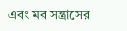এবং মব সন্ত্রাসের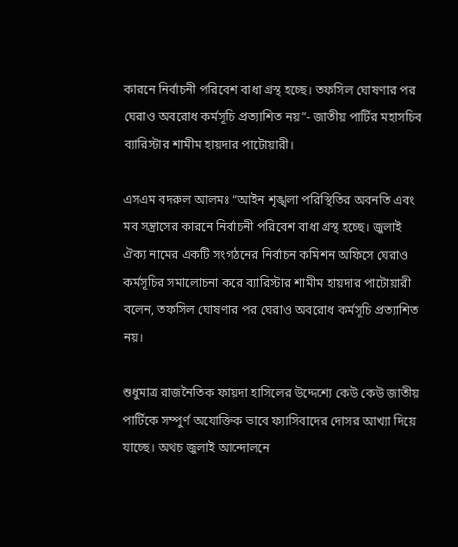কারনে নির্বাচনী পরিবেশ বাধা গ্রস্থ হচ্ছে। তফসিল ঘোষণার পর ঘেরাও অবরোধ কর্মসূচি প্রত্যাশিত নয়”- জাতীয় পার্টির মহাসচিব ব্যারিস্টার শামীম হায়দার পাটোয়ারী।

এসএম বদরুল আলমঃ “আইন শৃঙ্খলা পরিস্থিতির অবনতি এবং মব সন্ত্রাসের কারনে নির্বাচনী পরিবেশ বাধা গ্রস্থ হচ্ছে। জুলাই ঐক্য নামের একটি সংগঠনের নির্বাচন কমিশন অফিসে ঘেরাও কর্মসূচির সমালোচনা করে ব্যারিস্টার শামীম হায়দার পাটোয়ারী বলেন, তফসিল ঘোষণার পর ঘেরাও অবরোধ কর্মসূচি প্রত্যাশিত নয়।

শুধুমাত্র রাজনৈতিক ফায়দা হাসিলের উদ্দেশ্যে কেউ কেউ জাতীয় পার্টিকে সম্পুর্ণ অযোক্তিক ভাবে ফ্যাসিবাদের দোসর আখ্যা দিয়ে যাচ্ছে। অথচ জুলাই আন্দোলনে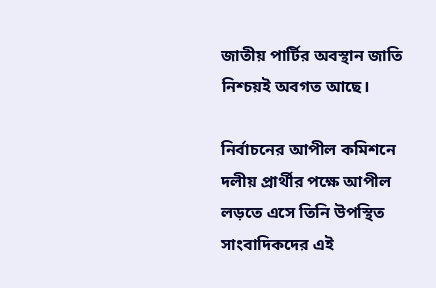জাতীয় পার্টির অবস্থান জাতি নিশ্চয়ই অবগত আছে।

নির্বাচনের আপীল কমিশনে দলীয় প্রার্থীর পক্ষে আপীল লড়তে এসে তিনি উপস্থিত সাংবাদিকদের এই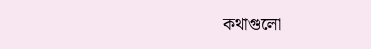কথাগুলো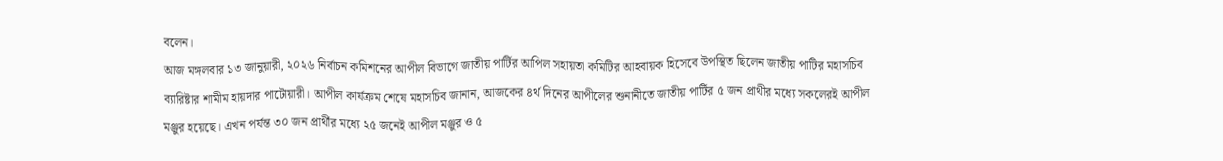বলেন।
আজ মঙ্গলবার ১৩ জানুয়ারী, ২০২৬ নির্বাচন কমিশনের আপীল বিভাগে জাতীয় পার্টির আপিল সহায়তা কমিটির আহবায়ক হিসেবে উপস্থিত ছিলেন জাতীয় পাটির মহাসচিব ব্যারিষ্টার শামীম হায়দার পাটোয়ারী। আপীল কার্যক্রম শেষে মহাসচিব জানান, আজকের ৪র্থ দিনের আপীলের শুনানীতে জাতীয় পার্টির ৫ জন প্রাথীর মধ্যে সকলেরই আপীল মঞ্জুর হয়েছে। এখন পর্যন্ত ৩০ জন প্রার্থীর মধ্যে ২৫ জনেই আপীল মঞ্জুর ও ৫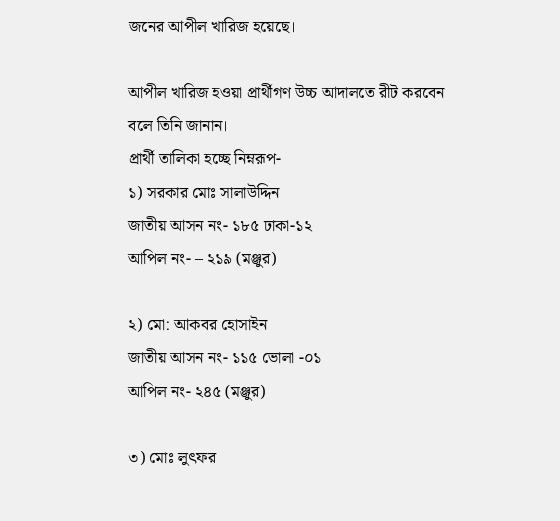জনের আপীল খারিজ হয়েছে।

আপীল খারিজ হওয়া প্রার্থীগণ উচ্চ আদালতে রীট করবেন বলে তিনি জানান।
প্রার্থী তালিকা হচ্ছে নিম্নরূপ-
১) সরকার মোঃ সালাউদ্দিন
জাতীয় আসন নং- ১৮৫ ঢাকা-১২
আপিল নং- – ২১৯ (মঞ্জুর)

২) মো: আকবর হোসাইন
জাতীয় আসন নং- ১১৫ ভোলা -০১
আপিল নং- ২৪৫ (মঞ্জুর)

৩) মোঃ লুৎফর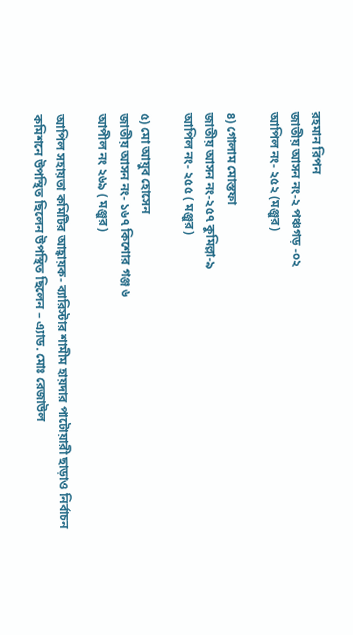রহমান রিপন
জাতীয় আসন নং-২ পঞ্চগড় -০২
আপিল নং- ২৫২ (মঞ্জুর)

৪) গোলাম মোস্তফা
জাতীয় আসন নং-২৫৭ কুমিল্লা-৯
আপিল নং- ২৫৫ ( মঞ্জুর)

৫) মো আয়ুব হোসেন
জাতীয় আসন নং- ১৬৭ কিশোর গঞ্জ ৬
আপীল নং ২৬৯ ( মঞ্জুর)

আপিল সহায়তা কমিটির আহ্বায়ক- ব্যারিস্টার শামীম হায়দার পাটোয়ারী ছাড়াও নির্বাচন কমিশনে উপস্থিত ছিলেন উপস্থিত ছিলেন – এ্যাড. মোঃ রেজাউল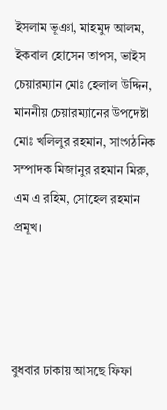ইসলাম ভূঞা, মাহমুদ আলম, ইকবাল হোসেন তাপস, ভাইস চেয়ারম্যান মোঃ হেলাল উদ্দিন, মাননীয় চেয়ারম্যানের উপদেষ্টা মোঃ খলিলুর রহমান, সাংগঠনিক সম্পাদক মিজানুর রহমান মিরু, এম এ রহিম, সোহেল রহমান প্রমূখ।




বুধবার ঢাকায় আসছে ফিফা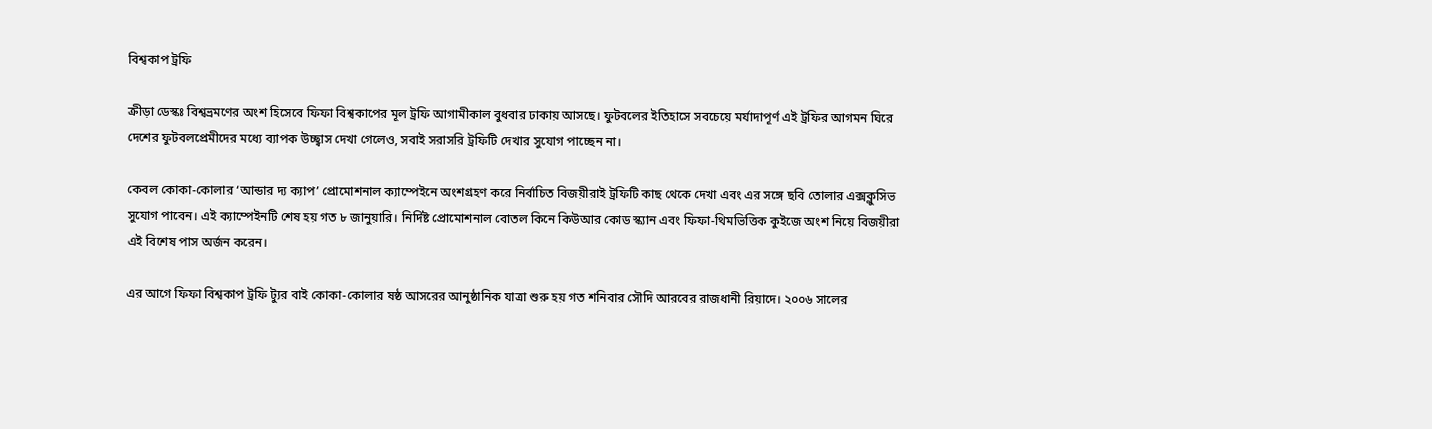বিশ্বকাপ ট্রফি

ক্রীড়া ডেস্কঃ বিশ্বভ্রমণের অংশ হিসেবে ফিফা বিশ্বকাপের মূল ট্রফি আগামীকাল বুধবার ঢাকায় আসছে। ফুটবলের ইতিহাসে সবচেয়ে মর্যাদাপূর্ণ এই ট্রফির আগমন ঘিরে দেশের ফুটবলপ্রেমীদের মধ্যে ব্যাপক উচ্ছ্বাস দেখা গেলেও, সবাই সরাসরি ট্রফিটি দেখার সুযোগ পাচ্ছেন না।

কেবল কোকা-কোলার ‘আন্ডার দ্য ক্যাপ’ প্রোমোশনাল ক্যাম্পেইনে অংশগ্রহণ করে নির্বাচিত বিজয়ীরাই ট্রফিটি কাছ থেকে দেখা এবং এর সঙ্গে ছবি তোলার এক্সক্লুসিভ সুযোগ পাবেন। এই ক্যাম্পেইনটি শেষ হয় গত ৮ জানুয়ারি। নির্দিষ্ট প্রোমোশনাল বোতল কিনে কিউআর কোড স্ক্যান এবং ফিফা-থিমভিত্তিক কুইজে অংশ নিয়ে বিজয়ীরা এই বিশেষ পাস অর্জন করেন।

এর আগে ফিফা বিশ্বকাপ ট্রফি ট্যুর বাই কোকা-কোলার ষষ্ঠ আসরের আনুষ্ঠানিক যাত্রা শুরু হয় গত শনিবার সৌদি আরবের রাজধানী রিয়াদে। ২০০৬ সালের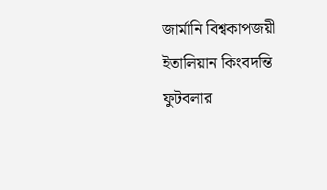জার্মানি বিশ্বকাপজয়ী ইতালিয়ান কিংবদন্তি ফুটবলার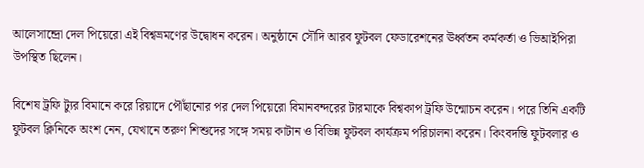আলেসান্দ্রো দেল পিয়েরো এই বিশ্বভ্রমণের উদ্বোধন করেন। অনুষ্ঠানে সৌদি আরব ফুটবল ফেডারেশনের ঊর্ধ্বতন কর্মকর্তা ও ভিআইপিরা উপস্থিত ছিলেন।

বিশেষ ট্রফি ট্যুর বিমানে করে রিয়াদে পৌঁছানোর পর দেল পিয়েরো বিমানবন্দরের টারমাকে বিশ্বকাপ ট্রফি উন্মোচন করেন। পরে তিনি একটি ফুটবল ক্লিনিকে অংশ নেন, যেখানে তরুণ শিশুদের সঙ্গে সময় কাটান ও বিভিন্ন ফুটবল কার্যক্রম পরিচালনা করেন। কিংবদন্তি ফুটবলার ও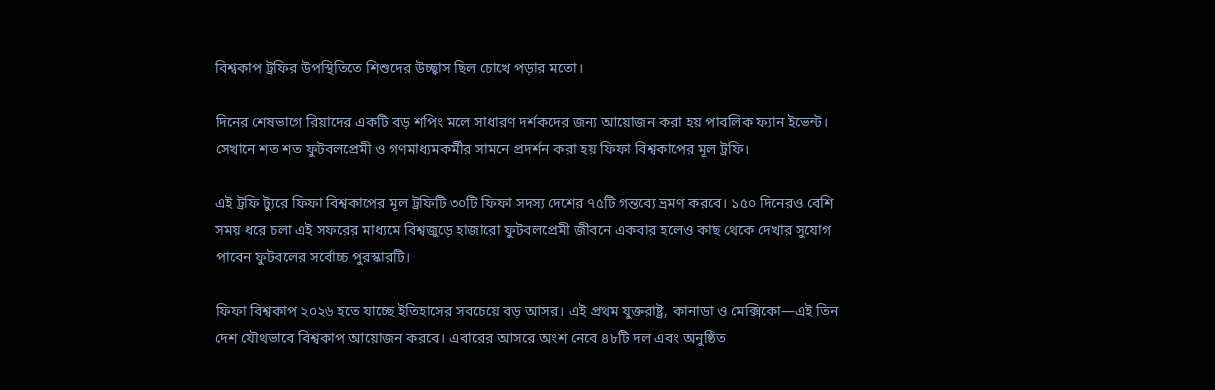বিশ্বকাপ ট্রফির উপস্থিতিতে শিশুদের উচ্ছ্বাস ছিল চোখে পড়ার মতো।

দিনের শেষভাগে রিয়াদের একটি বড় শপিং মলে সাধারণ দর্শকদের জন্য আয়োজন করা হয় পাবলিক ফ্যান ইভেন্ট। সেখানে শত শত ফুটবলপ্রেমী ও গণমাধ্যমকর্মীর সামনে প্রদর্শন করা হয় ফিফা বিশ্বকাপের মূল ট্রফি।

এই ট্রফি ট্যুরে ফিফা বিশ্বকাপের মূল ট্রফিটি ৩০টি ফিফা সদস্য দেশের ৭৫টি গন্তব্যে ভ্রমণ করবে। ১৫০ দিনেরও বেশি সময় ধরে চলা এই সফরের মাধ্যমে বিশ্বজুড়ে হাজারো ফুটবলপ্রেমী জীবনে একবার হলেও কাছ থেকে দেখার সুযোগ পাবেন ফুটবলের সর্বোচ্চ পুরস্কারটি।

ফিফা বিশ্বকাপ ২০২৬ হতে যাচ্ছে ইতিহাসের সবচেয়ে বড় আসর। এই প্রথম যুক্তরাষ্ট্র, কানাডা ও মেক্সিকো—এই তিন দেশ যৌথভাবে বিশ্বকাপ আয়োজন করবে। এবারের আসরে অংশ নেবে ৪৮টি দল এবং অনুষ্ঠিত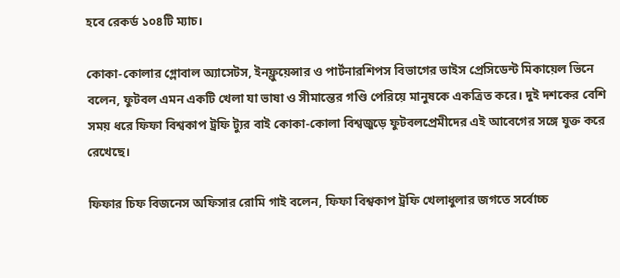হবে রেকর্ড ১০৪টি ম্যাচ।

কোকা-কোলার গ্লোবাল অ্যাসেটস, ইনফ্লুয়েন্সার ও পার্টনারশিপস বিভাগের ভাইস প্রেসিডেন্ট মিকায়েল ভিনে বলেন, ফুটবল এমন একটি খেলা যা ভাষা ও সীমান্তের গণ্ডি পেরিয়ে মানুষকে একত্রিত করে। দুই দশকের বেশি সময় ধরে ফিফা বিশ্বকাপ ট্রফি ট্যুর বাই কোকা-কোলা বিশ্বজুড়ে ফুটবলপ্রেমীদের এই আবেগের সঙ্গে যুক্ত করে রেখেছে।

ফিফার চিফ বিজনেস অফিসার রোমি গাই বলেন, ফিফা বিশ্বকাপ ট্রফি খেলাধুলার জগতে সর্বোচ্চ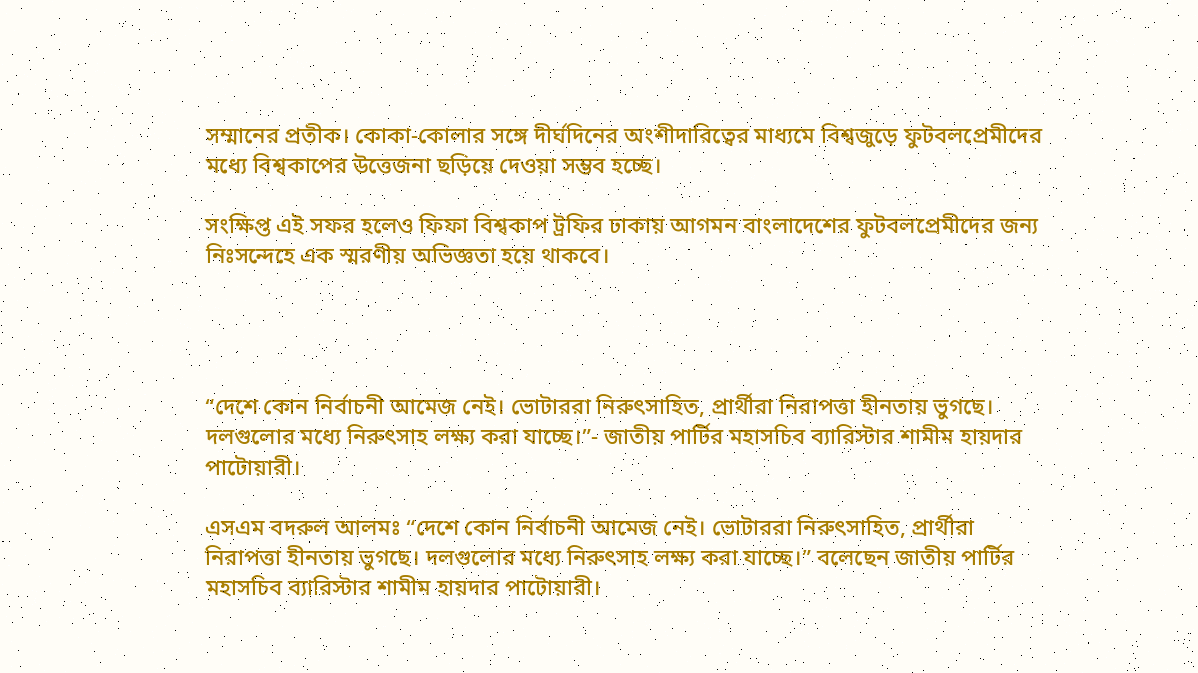সম্মানের প্রতীক। কোকা-কোলার সঙ্গে দীর্ঘদিনের অংশীদারিত্বের মাধ্যমে বিশ্বজুড়ে ফুটবলপ্রেমীদের মধ্যে বিশ্বকাপের উত্তেজনা ছড়িয়ে দেওয়া সম্ভব হচ্ছে।

সংক্ষিপ্ত এই সফর হলেও ফিফা বিশ্বকাপ ট্রফির ঢাকায় আগমন বাংলাদেশের ফুটবলপ্রেমীদের জন্য নিঃসন্দেহে এক স্মরণীয় অভিজ্ঞতা হয়ে থাকবে।




“দেশে কোন নির্বাচনী আমেজ নেই। ভোটাররা নিরুৎসাহিত, প্রার্থীরা নিরাপত্তা হীনতায় ভুগছে। দলগুলোর মধ্যে নিরুৎসাহ লক্ষ্য করা যাচ্ছে।”- জাতীয় পার্টির মহাসচিব ব্যারিস্টার শামীম হায়দার পাটোয়ারী।

এসএম বদরুল আলমঃ “দেশে কোন নির্বাচনী আমেজ নেই। ভোটাররা নিরুৎসাহিত, প্রার্থীরা নিরাপত্তা হীনতায় ভুগছে। দলগুলোর মধ্যে নিরুৎসাহ লক্ষ্য করা যাচ্ছে।” বলেছেন জাতীয় পার্টির মহাসচিব ব্যারিস্টার শামীম হায়দার পাটোয়ারী।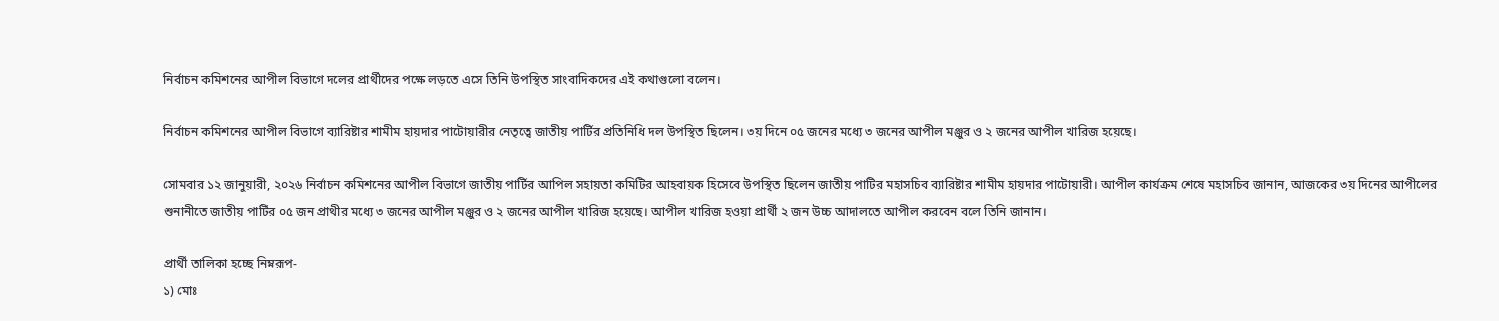নির্বাচন কমিশনের আপীল বিভাগে দলের প্রার্থীদের পক্ষে লড়তে এসে তিনি উপস্থিত সাংবাদিকদের এই কথাগুলো বলেন।

নির্বাচন কমিশনের আপীল বিভাগে ব্যারিষ্টার শামীম হায়দার পাটোয়ারীর নেতৃত্বে জাতীয় পার্টির প্রতিনিধি দল উপস্থিত ছিলেন। ৩য় দিনে ০৫ জনের মধ্যে ৩ জনের আপীল মঞ্জুর ও ২ জনের আপীল খারিজ হয়েছে।

সোমবার ১২ জানুয়ারী, ২০২৬ নির্বাচন কমিশনের আপীল বিভাগে জাতীয় পার্টির আপিল সহায়তা কমিটির আহবায়ক হিসেবে উপস্থিত ছিলেন জাতীয় পাটির মহাসচিব ব্যারিষ্টার শামীম হায়দার পাটোয়ারী। আপীল কার্যক্রম শেষে মহাসচিব জানান, আজকের ৩য় দিনের আপীলের শুনানীতে জাতীয় পার্টির ০৫ জন প্রাথীর মধ্যে ৩ জনের আপীল মঞ্জুর ও ২ জনের আপীল খারিজ হয়েছে। আপীল খারিজ হওয়া প্রার্থী ২ জন উচ্চ আদালতে আপীল করবেন বলে তিনি জানান।

প্রার্থী তালিকা হচ্ছে নিম্নরূপ-
১) মোঃ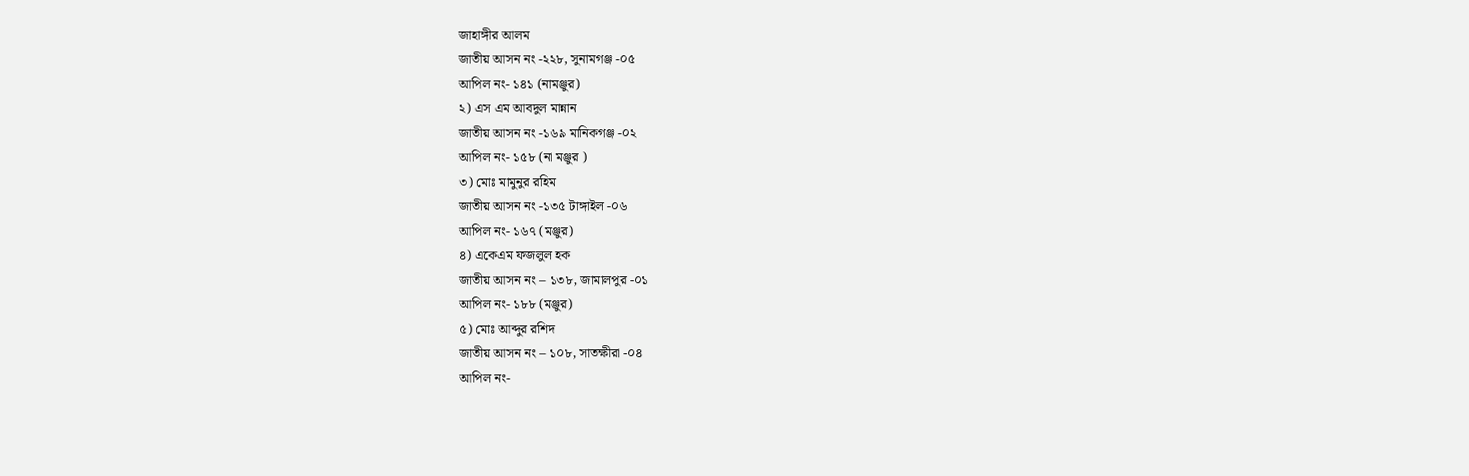জাহাঙ্গীর আলম
জাতীয় আসন নং -২২৮, সুনামগঞ্জ -০৫
আপিল নং- ১৪১ (নামঞ্জুর)
২) এস এম আবদুল মান্নান
জাতীয় আসন নং -১৬৯ মানিকগঞ্জ -০২
আপিল নং- ১৫৮ (না মঞ্জুর )
৩) মোঃ মামুনুর রহিম
জাতীয় আসন নং -১৩৫ টাঙ্গাইল -০৬
আপিল নং- ১৬৭ (মঞ্জুর)
৪) একেএম ফজলুল হক
জাতীয় আসন নং – ১৩৮, জামালপুর -০১
আপিল নং- ১৮৮ (মঞ্জুর)
৫) মোঃ আব্দুর রশিদ
জাতীয় আসন নং – ১০৮, সাতক্ষীরা -০৪
আপিল নং-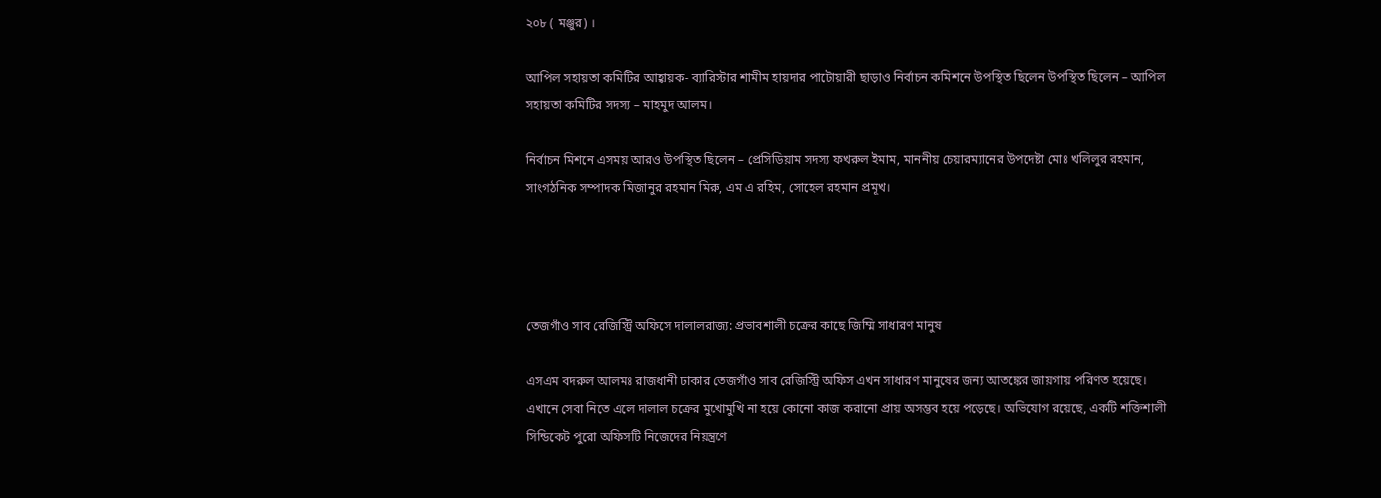২০৮ ( মঞ্জুর) ।

আপিল সহায়তা কমিটির আহ্বায়ক- ব্যারিস্টার শামীম হায়দার পাটোয়ারী ছাড়াও নির্বাচন কমিশনে উপস্থিত ছিলেন উপস্থিত ছিলেন – আপিল সহায়তা কমিটির সদস্য – মাহমুদ আলম।

নির্বাচন মিশনে এসময় আরও উপস্থিত ছিলেন – প্রেসিডিয়াম সদস্য ফখরুল ইমাম, মাননীয় চেয়ারম্যানের উপদেষ্টা মোঃ খলিলুর রহমান, সাংগঠনিক সম্পাদক মিজানুর রহমান মিরু, এম এ রহিম, সোহেল রহমান প্রমূখ।




তেজগাঁও সাব রেজিস্ট্রি অফিসে দালালরাজ্য: প্রভাবশালী চক্রের কাছে জিম্মি সাধারণ মানুষ

এসএম বদরুল আলমঃ রাজধানী ঢাকার তেজগাঁও সাব রেজিস্ট্রি অফিস এখন সাধারণ মানুষের জন্য আতঙ্কের জায়গায় পরিণত হয়েছে। এখানে সেবা নিতে এলে দালাল চক্রের মুখোমুখি না হয়ে কোনো কাজ করানো প্রায় অসম্ভব হয়ে পড়েছে। অভিযোগ রয়েছে, একটি শক্তিশালী সিন্ডিকেট পুরো অফিসটি নিজেদের নিয়ন্ত্রণে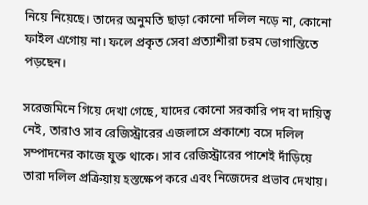নিয়ে নিয়েছে। তাদের অনুমতি ছাড়া কোনো দলিল নড়ে না, কোনো ফাইল এগোয় না। ফলে প্রকৃত সেবা প্রত্যাশীরা চরম ভোগান্তিতে পড়ছেন।

সরেজমিনে গিয়ে দেখা গেছে, যাদের কোনো সরকারি পদ বা দায়িত্ব নেই, তারাও সাব রেজিস্ট্রারের এজলাসে প্রকাশ্যে বসে দলিল সম্পাদনের কাজে যুক্ত থাকে। সাব রেজিস্ট্রারের পাশেই দাঁড়িয়ে তারা দলিল প্রক্রিয়ায় হস্তক্ষেপ করে এবং নিজেদের প্রভাব দেখায়।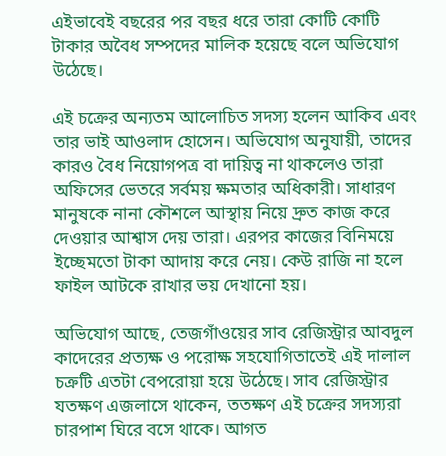এইভাবেই বছরের পর বছর ধরে তারা কোটি কোটি টাকার অবৈধ সম্পদের মালিক হয়েছে বলে অভিযোগ উঠেছে।

এই চক্রের অন্যতম আলোচিত সদস্য হলেন আকিব এবং তার ভাই আওলাদ হোসেন। অভিযোগ অনুযায়ী, তাদের কারও বৈধ নিয়োগপত্র বা দায়িত্ব না থাকলেও তারা অফিসের ভেতরে সর্বময় ক্ষমতার অধিকারী। সাধারণ মানুষকে নানা কৌশলে আস্থায় নিয়ে দ্রুত কাজ করে দেওয়ার আশ্বাস দেয় তারা। এরপর কাজের বিনিময়ে ইচ্ছেমতো টাকা আদায় করে নেয়। কেউ রাজি না হলে ফাইল আটকে রাখার ভয় দেখানো হয়।

অভিযোগ আছে, তেজগাঁওয়ের সাব রেজিস্ট্রার আবদুল কাদেরের প্রত্যক্ষ ও পরোক্ষ সহযোগিতাতেই এই দালাল চক্রটি এতটা বেপরোয়া হয়ে উঠেছে। সাব রেজিস্ট্রার যতক্ষণ এজলাসে থাকেন, ততক্ষণ এই চক্রের সদস্যরা চারপাশ ঘিরে বসে থাকে। আগত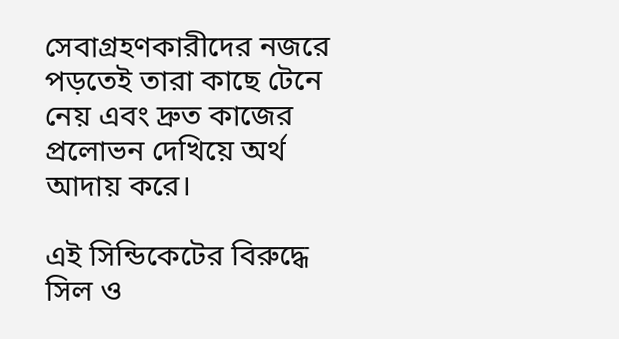সেবাগ্রহণকারীদের নজরে পড়তেই তারা কাছে টেনে নেয় এবং দ্রুত কাজের প্রলোভন দেখিয়ে অর্থ আদায় করে।

এই সিন্ডিকেটের বিরুদ্ধে সিল ও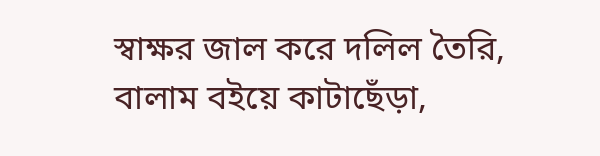স্বাক্ষর জাল করে দলিল তৈরি, বালাম বইয়ে কাটাছেঁড়া,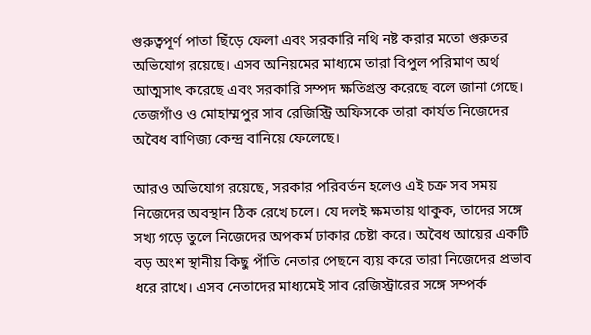গুরুত্বপূর্ণ পাতা ছিঁড়ে ফেলা এবং সরকারি নথি নষ্ট করার মতো গুরুতর অভিযোগ রয়েছে। এসব অনিয়মের মাধ্যমে তারা বিপুল পরিমাণ অর্থ আত্মসাৎ করেছে এবং সরকারি সম্পদ ক্ষতিগ্রস্ত করেছে বলে জানা গেছে। তেজগাঁও ও মোহাম্মপুর সাব রেজিস্ট্রি অফিসকে তারা কার্যত নিজেদের অবৈধ বাণিজ্য কেন্দ্র বানিয়ে ফেলেছে।

আরও অভিযোগ রয়েছে, সরকার পরিবর্তন হলেও এই চক্র সব সময় নিজেদের অবস্থান ঠিক রেখে চলে। যে দলই ক্ষমতায় থাকুক, তাদের সঙ্গে সখ্য গড়ে তুলে নিজেদের অপকর্ম ঢাকার চেষ্টা করে। অবৈধ আয়ের একটি বড় অংশ স্থানীয় কিছু পাঁতি নেতার পেছনে ব্যয় করে তারা নিজেদের প্রভাব ধরে রাখে। এসব নেতাদের মাধ্যমেই সাব রেজিস্ট্রারের সঙ্গে সম্পর্ক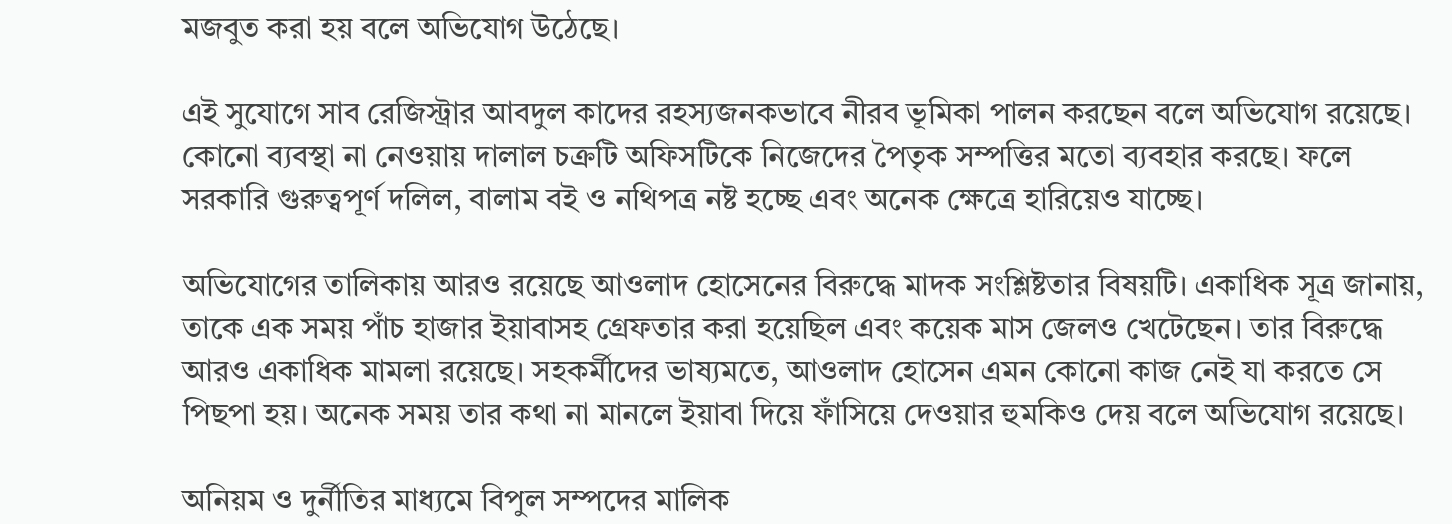মজবুত করা হয় বলে অভিযোগ উঠেছে।

এই সুযোগে সাব রেজিস্ট্রার আবদুল কাদের রহস্যজনকভাবে নীরব ভূমিকা পালন করছেন বলে অভিযোগ রয়েছে। কোনো ব্যবস্থা না নেওয়ায় দালাল চক্রটি অফিসটিকে নিজেদের পৈতৃক সম্পত্তির মতো ব্যবহার করছে। ফলে সরকারি গুরুত্বপূর্ণ দলিল, বালাম বই ও নথিপত্র নষ্ট হচ্ছে এবং অনেক ক্ষেত্রে হারিয়েও যাচ্ছে।

অভিযোগের তালিকায় আরও রয়েছে আওলাদ হোসেনের বিরুদ্ধে মাদক সংশ্লিষ্টতার বিষয়টি। একাধিক সূত্র জানায়, তাকে এক সময় পাঁচ হাজার ইয়াবাসহ গ্রেফতার করা হয়েছিল এবং কয়েক মাস জেলও খেটেছেন। তার বিরুদ্ধে আরও একাধিক মামলা রয়েছে। সহকর্মীদের ভাষ্যমতে, আওলাদ হোসেন এমন কোনো কাজ নেই যা করতে সে পিছপা হয়। অনেক সময় তার কথা না মানলে ইয়াবা দিয়ে ফাঁসিয়ে দেওয়ার হুমকিও দেয় বলে অভিযোগ রয়েছে।

অনিয়ম ও দুর্নীতির মাধ্যমে বিপুল সম্পদের মালিক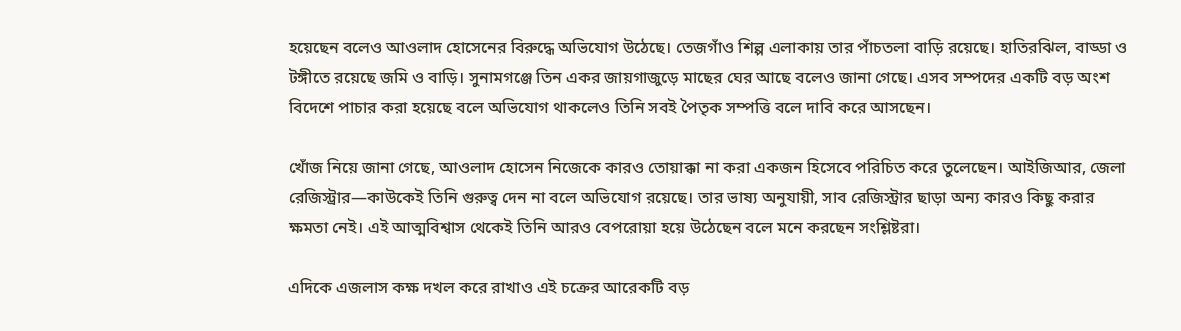হয়েছেন বলেও আওলাদ হোসেনের বিরুদ্ধে অভিযোগ উঠেছে। তেজগাঁও শিল্প এলাকায় তার পাঁচতলা বাড়ি রয়েছে। হাতিরঝিল, বাড্ডা ও টঙ্গীতে রয়েছে জমি ও বাড়ি। সুনামগঞ্জে তিন একর জায়গাজুড়ে মাছের ঘের আছে বলেও জানা গেছে। এসব সম্পদের একটি বড় অংশ বিদেশে পাচার করা হয়েছে বলে অভিযোগ থাকলেও তিনি সবই পৈতৃক সম্পত্তি বলে দাবি করে আসছেন।

খোঁজ নিয়ে জানা গেছে, আওলাদ হোসেন নিজেকে কারও তোয়াক্কা না করা একজন হিসেবে পরিচিত করে তুলেছেন। আইজিআর, জেলা রেজিস্ট্রার—কাউকেই তিনি গুরুত্ব দেন না বলে অভিযোগ রয়েছে। তার ভাষ্য অনুযায়ী, সাব রেজিস্ট্রার ছাড়া অন্য কারও কিছু করার ক্ষমতা নেই। এই আত্মবিশ্বাস থেকেই তিনি আরও বেপরোয়া হয়ে উঠেছেন বলে মনে করছেন সংশ্লিষ্টরা।

এদিকে এজলাস কক্ষ দখল করে রাখাও এই চক্রের আরেকটি বড়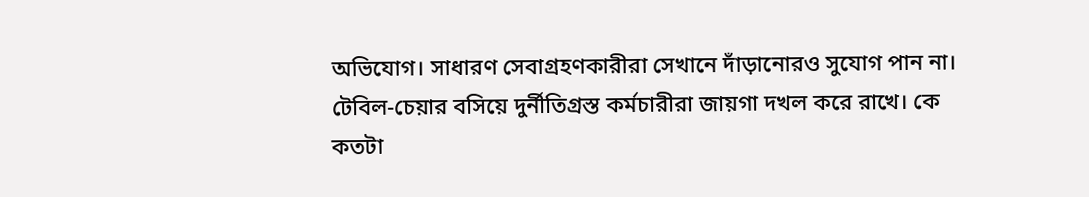অভিযোগ। সাধারণ সেবাগ্রহণকারীরা সেখানে দাঁড়ানোরও সুযোগ পান না। টেবিল-চেয়ার বসিয়ে দুর্নীতিগ্রস্ত কর্মচারীরা জায়গা দখল করে রাখে। কে কতটা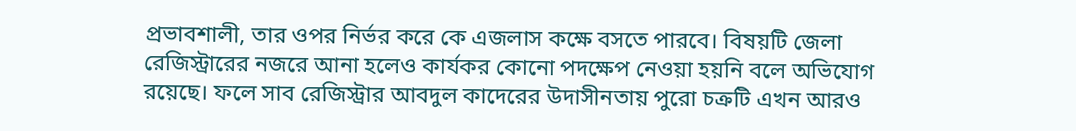প্রভাবশালী, তার ওপর নির্ভর করে কে এজলাস কক্ষে বসতে পারবে। বিষয়টি জেলা রেজিস্ট্রারের নজরে আনা হলেও কার্যকর কোনো পদক্ষেপ নেওয়া হয়নি বলে অভিযোগ রয়েছে। ফলে সাব রেজিস্ট্রার আবদুল কাদেরের উদাসীনতায় পুরো চক্রটি এখন আরও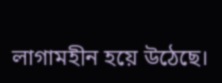লাগামহীন হয়ে উঠেছে।